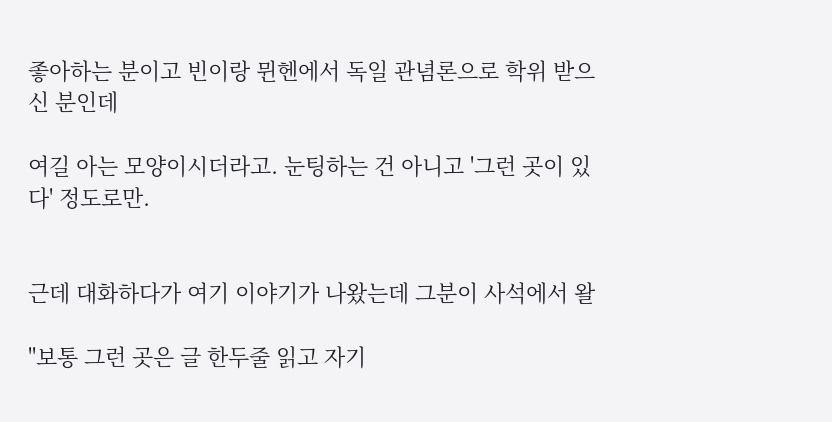좋아하는 분이고 빈이랑 뮌헨에서 독일 관념론으로 학위 받으신 분인데

여길 아는 모양이시더라고. 눈팅하는 건 아니고 '그런 곳이 있다' 정도로만.


근데 대화하다가 여기 이야기가 나왔는데 그분이 사석에서 왈

"보통 그런 곳은 글 한두줄 읽고 자기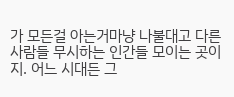가 모든걸 아는거마냥 나불대고 다른사람들 무시하는 인간들 모이는 곳이지. 어느 시대든 그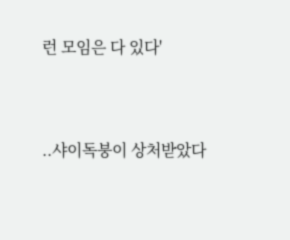런 모임은 다 있다'


..샤이독붕이 상처받았다